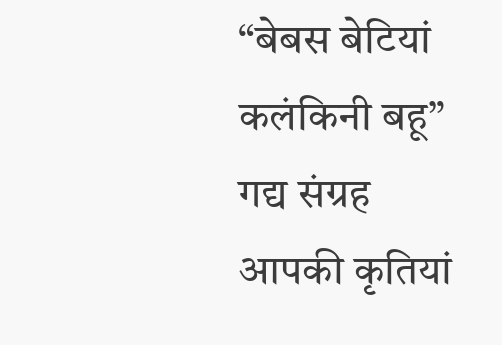“बेबस बेटियां कलंकिनी बहू” गद्य संग्रह आपकी कृतियां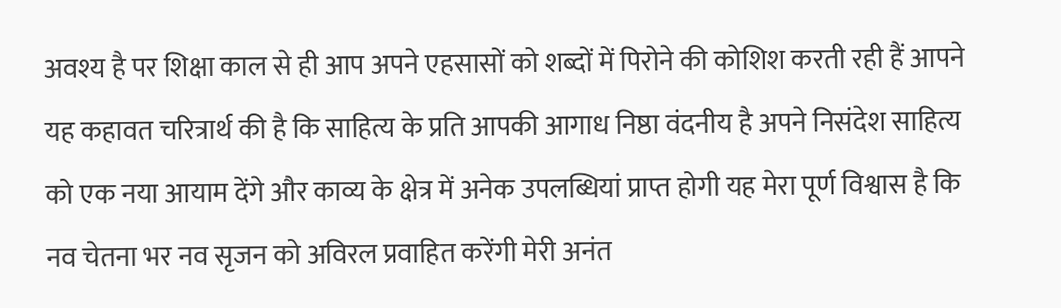अवश्य है पर शिक्षा काल से ही आप अपने एहसासों को शब्दों में पिरोने की कोशिश करती रही हैं आपने यह कहावत चरित्रार्थ की है कि साहित्य के प्रति आपकी आगाध निष्ठा वंदनीय है अपने निसंदेश साहित्य को एक नया आयाम देंगे और काव्य के क्षेत्र में अनेक उपलब्धियां प्राप्त होगी यह मेरा पूर्ण विश्वास है कि नव चेतना भर नव सृजन को अविरल प्रवाहित करेंगी मेरी अनंत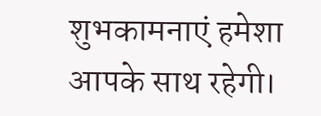शुभकामनाएं हमेशा आपके साथ रहेगी।